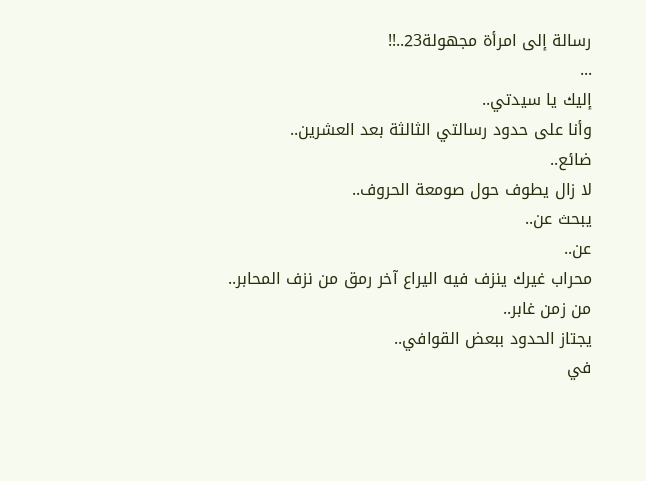رسالة إلى امرأة مجهولة23..!!
...
إليك يا سيدتي..
وأنا على حدود رسالتي الثالثة بعد العشرين..
ضائع..
لا زال يطوف حول صومعة الحروف..
يبحث عن..
عن..
محراب غيرك ينزف فيه اليراع آخر رمق من نزف المحابر..
من زمن غابر..
يجتاز الحدود ببعض القوافي..
في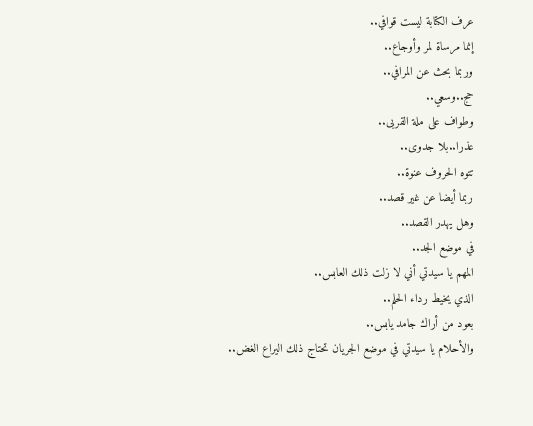عرف الكتابة ليست قوافي..
إنما مرساة لمر وأوجاع..
وربما بحث عن المرافي..
حج..وسعي..
وطواف على ملة القربى..
عذرا..بلا جدوى..
تتوه الحروف عنوة..
ربما أيضا عن غير قصد..
وهل يهدر القصد..
في موضع الجد..
المهم يا سيدتي أني لا زلت ذلك العابس..
الذي يخيط رداء الحلم..
بعود من أراك جامد يابس..
والأحلام يا سيدتي في موضع الجريان تحتاج ذلك اليراع الغض..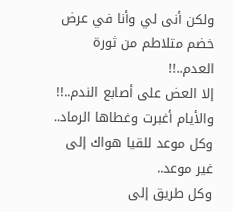ولكن أنى لي وأنا في عرض خضم متلاطم من ثورة العدم..!!
إلا العض على أصابع الندم..!!
والأيام أغبرت وغطاها الرماد..
وكل موعد للقيا هواك إلى غير موعد..
وكل طريق إلى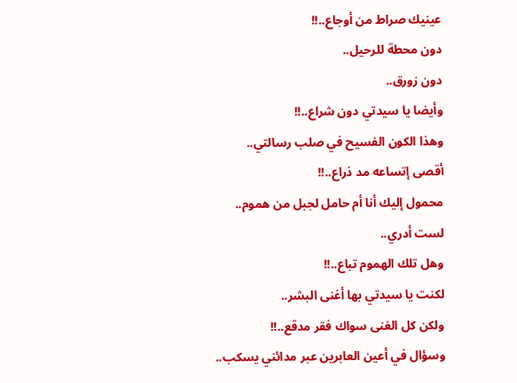عينيك صراط من أوجاع..!!
دون محطة للرحيل..
دون زورق..
وأيضا يا سيدتي دون شراع..!!
وهذا الكون الفسيح في صلب رسالتي..
أقصى إتساعه مد ذراع..!!
محمول إليك أنا أم حامل لجبل من هموم..
لست أدري..
وهل تلك الهموم تباع..!!
لكنت يا سيدتي بها أغنى البشر..
ولكن كل الغنى سواك فقر مدقع..!!
وسؤال في أعين العابرين عبر مدائني يسكب..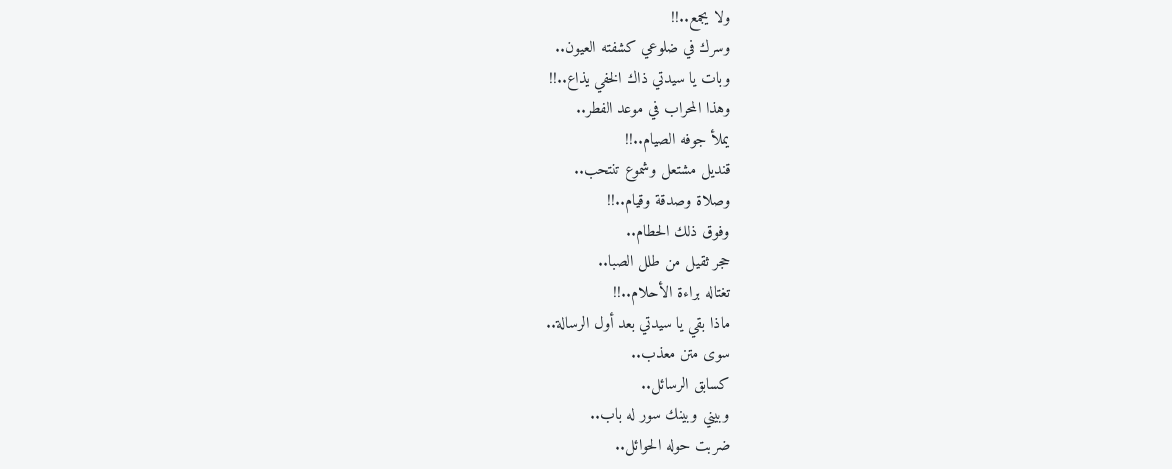ولا يجمع..!!
وسرك في ضلوعي كشفته العيون..
وبات يا سيدتي ذاك الخفي يذاع..!!
وهذا المحراب في موعد الفطر..
يملأ جوفه الصيام..!!
قنديل مشتعل وشموع تنتحب..
وصلاة وصدقة وقيام..!!
وفوق ذلك الحطام..
حجر ثقيل من طلل الصبا..
تغتاله براءة الأحلام..!!
ماذا بقي يا سيدتي بعد أول الرسالة..
سوى متن معذب..
كسابق الرسائل..
وبيني وبينك سور له باب..
ضربت حوله الحوائل..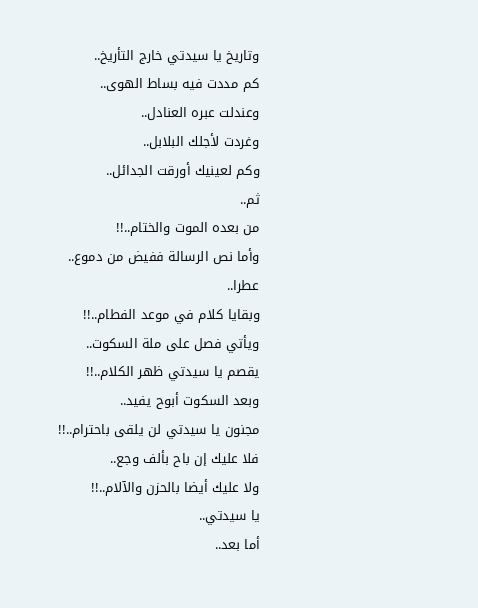وتاريخ يا سيدتي خارج التأريخ..
كم مددت فيه بساط الهوى..
وعندلت عبره العنادل..
وغردت لأجلك البلابل..
وكم لعينيك أورقت الجدائل..
ثم..
من بعده الموت والختام..!!
وأما نص الرسالة ففيض من دموع..
عطرا..
وبقايا كلام في موعد الفطام..!!
ويأتي فصل على ملة السكوت..
يقصم يا سيدتي ظهر الكلام..!!
وبعد السكوت أبوح يفيد..
مجنون يا سيدتي لن يلقى باحترام..!!
فلا عليك إن باح بألف وجع..
ولا عليك أيضا بالحزن والآلام..!!
يا سيدتي..
أما بعد..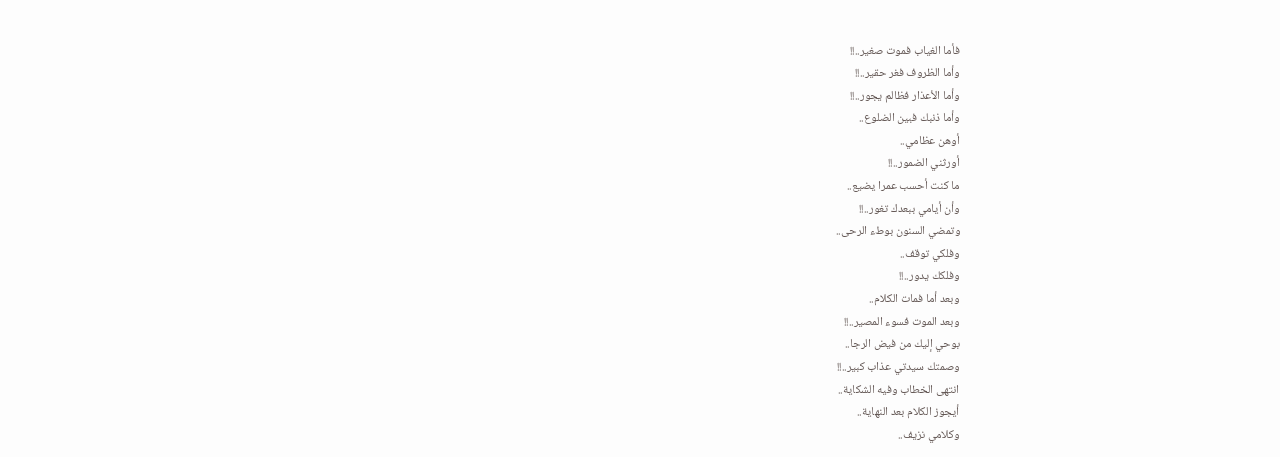فأما الغياب فموت صغير..!!
وأما الظروف فغر حقير..!!
وأما الأعذار فظالم يجور..!!
وأما ذنبك فبين الضلوع..
أوهن عظامي..
أورثني الضمور..!!
ما كنت أحسب عمرا يضيع..
وأن أيامي ببعدك تغور..!!
وتمضي السنون بوطء الرحى..
وفلكي توقف..
وفلكك يدور..!!
وبعد أما فمات الكلام..
وبعد الموت فسوء المصير..!!
بوحي إليك من فيض الرجا..
وصمتك سيدتي عذاب كبير..!!
انتهى الخطاب وفيه الشكاية..
أيجوز الكلام بعد النهاية..
وكلامي نزيف..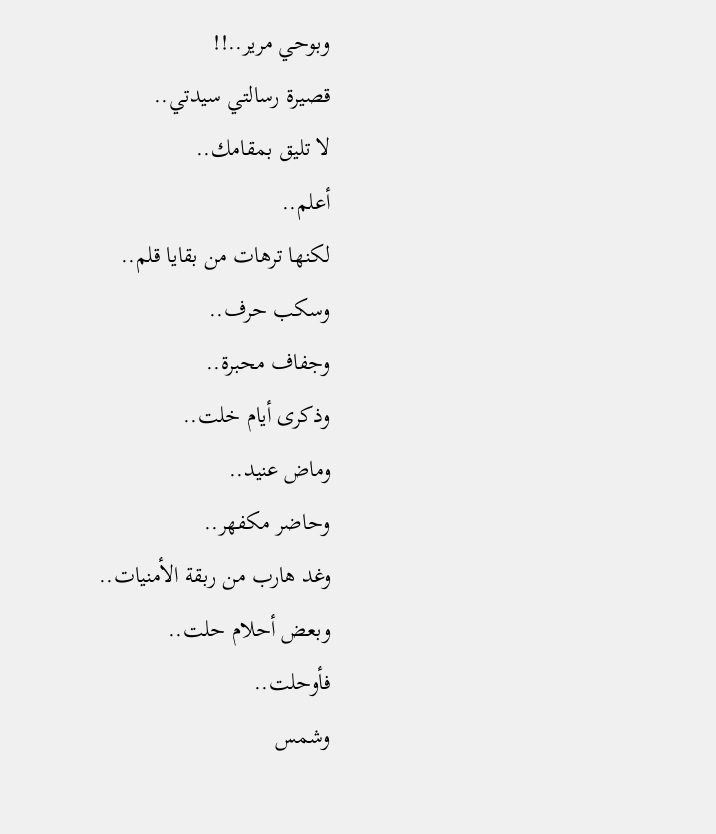وبوحي مرير..!!
قصيرة رسالتي سيدتي..
لا تليق بمقامك..
أعلم..
لكنها ترهات من بقايا قلم..
وسكب حرف..
وجفاف محبرة..
وذكرى أيام خلت..
وماض عنيد..
وحاضر مكفهر..
وغد هارب من ربقة الأمنيات..
وبعض أحلام حلت..
فأوحلت..
وشمس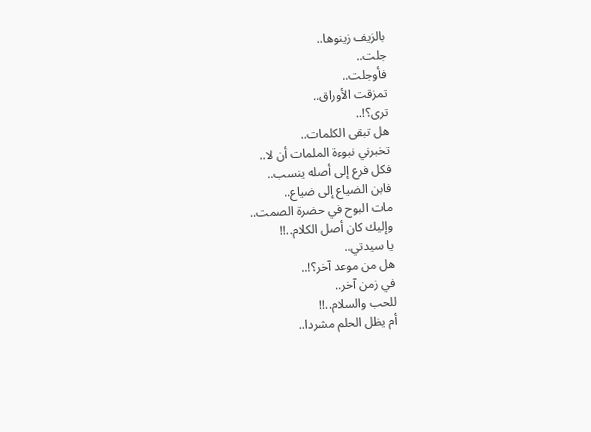بالزيف زينوها..
جلت..
فأوجلت..
تمزقت الأوراق..
ترى؟!..
هل تبقى الكلمات..
تخبرني نبوءة الملمات أن لا..
فكل فرع إلى أصله ينسب..
فابن الضياع إلى ضياع..
مات البوح في حضرة الصمت..
وإليك كان أصل الكلام..!!
يا سيدتي..
هل من موعد آخر؟!..
في زمن آخر..
للحب والسلام..!!
أم يظل الحلم مشردا..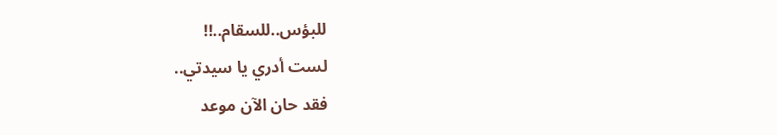للبؤس..للسقام..!!
لست أدري يا سيدتي..
فقد حان الآن موعد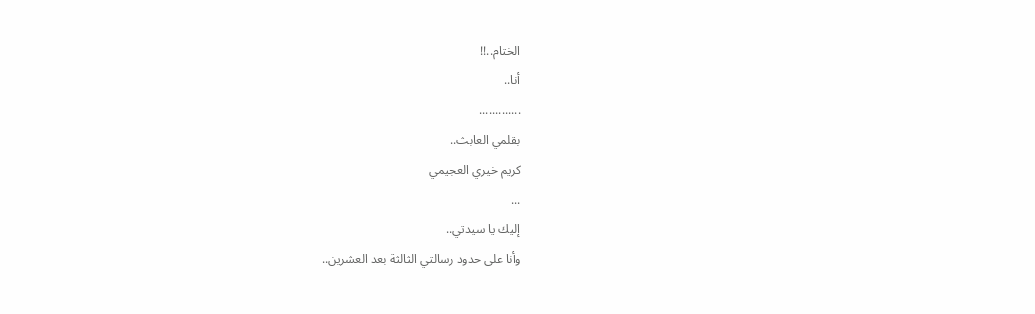الختام..!!
أنا..
.............
بقلمي العابث..
كريم خيري العجيمي
...
إليك يا سيدتي..
وأنا على حدود رسالتي الثالثة بعد العشرين..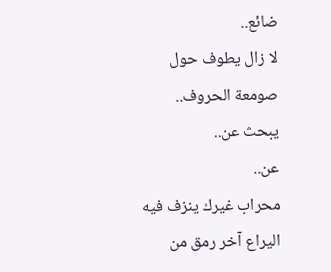ضائع..
لا زال يطوف حول صومعة الحروف..
يبحث عن..
عن..
محراب غيرك ينزف فيه اليراع آخر رمق من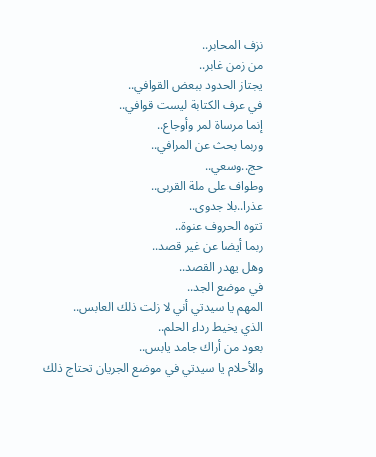نزف المحابر..
من زمن غابر..
يجتاز الحدود ببعض القوافي..
في عرف الكتابة ليست قوافي..
إنما مرساة لمر وأوجاع..
وربما بحث عن المرافي..
حج..وسعي..
وطواف على ملة القربى..
عذرا..بلا جدوى..
تتوه الحروف عنوة..
ربما أيضا عن غير قصد..
وهل يهدر القصد..
في موضع الجد..
المهم يا سيدتي أني لا زلت ذلك العابس..
الذي يخيط رداء الحلم..
بعود من أراك جامد يابس..
والأحلام يا سيدتي في موضع الجريان تحتاج ذلك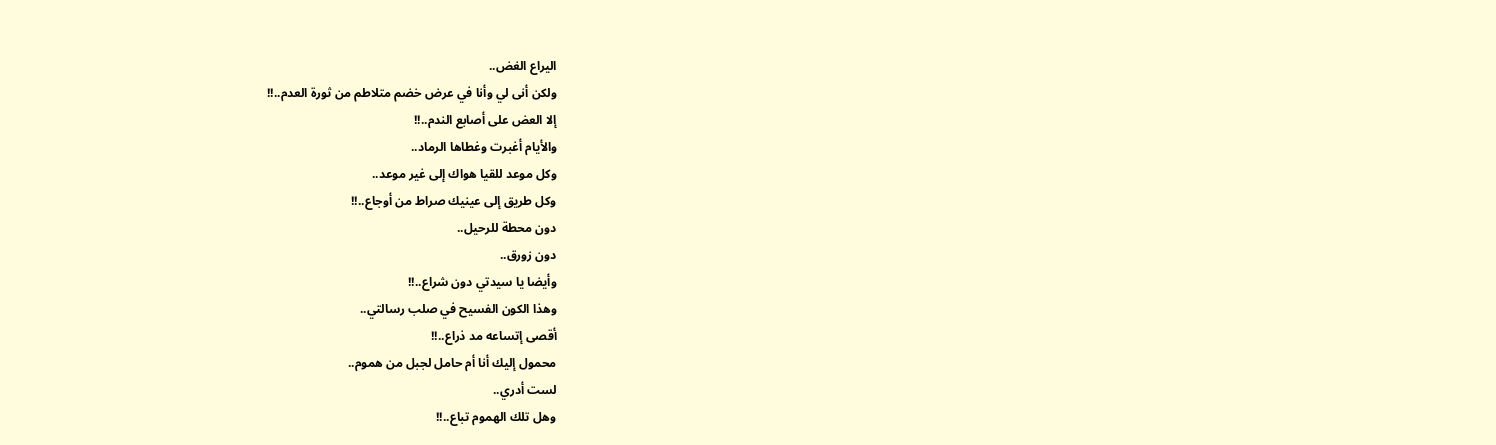اليراع الغض..
ولكن أنى لي وأنا في عرض خضم متلاطم من ثورة العدم..!!
إلا العض على أصابع الندم..!!
والأيام أغبرت وغطاها الرماد..
وكل موعد للقيا هواك إلى غير موعد..
وكل طريق إلى عينيك صراط من أوجاع..!!
دون محطة للرحيل..
دون زورق..
وأيضا يا سيدتي دون شراع..!!
وهذا الكون الفسيح في صلب رسالتي..
أقصى إتساعه مد ذراع..!!
محمول إليك أنا أم حامل لجبل من هموم..
لست أدري..
وهل تلك الهموم تباع..!!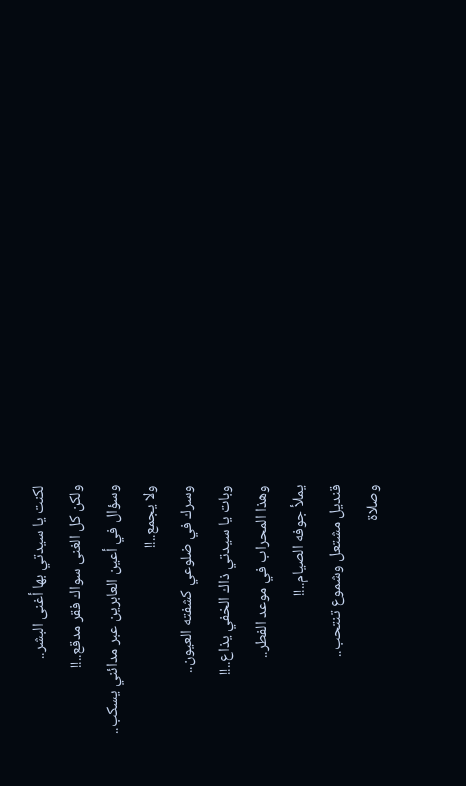لكنت يا سيدتي بها أغنى البشر..
ولكن كل الغنى سواك فقر مدقع..!!
وسؤال في أعين العابرين عبر مدائني يسكب..
ولا يجمع..!!
وسرك في ضلوعي كشفته العيون..
وبات يا سيدتي ذاك الخفي يذاع..!!
وهذا المحراب في موعد الفطر..
يملأ جوفه الصيام..!!
قنديل مشتعل وشموع تنتحب..
وصلاة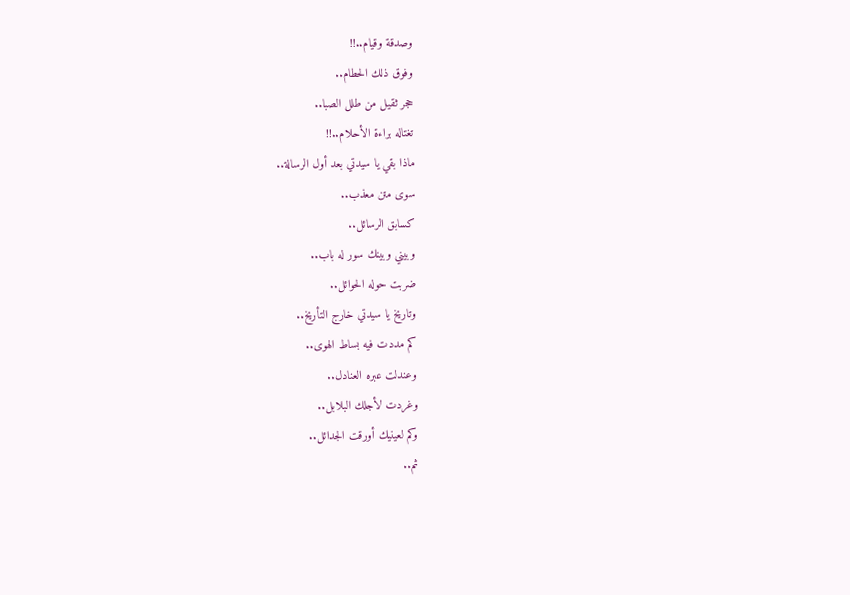وصدقة وقيام..!!
وفوق ذلك الحطام..
حجر ثقيل من طلل الصبا..
تغتاله براءة الأحلام..!!
ماذا بقي يا سيدتي بعد أول الرسالة..
سوى متن معذب..
كسابق الرسائل..
وبيني وبينك سور له باب..
ضربت حوله الحوائل..
وتاريخ يا سيدتي خارج التأريخ..
كم مددت فيه بساط الهوى..
وعندلت عبره العنادل..
وغردت لأجلك البلابل..
وكم لعينيك أورقت الجدائل..
ثم..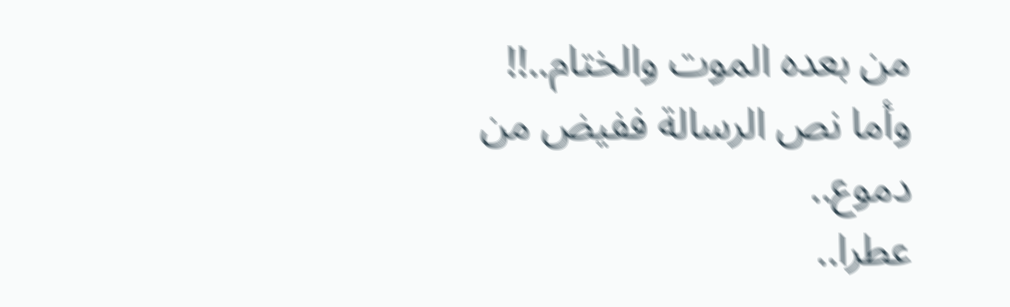من بعده الموت والختام..!!
وأما نص الرسالة ففيض من دموع..
عطرا..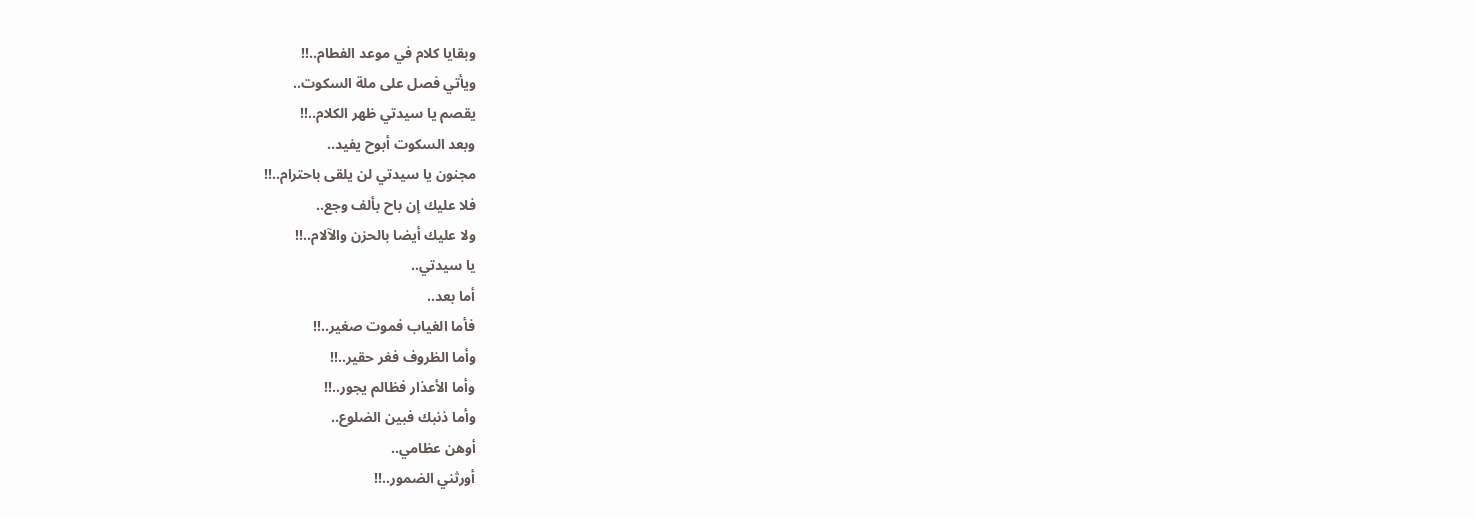وبقايا كلام في موعد الفطام..!!
ويأتي فصل على ملة السكوت..
يقصم يا سيدتي ظهر الكلام..!!
وبعد السكوت أبوح يفيد..
مجنون يا سيدتي لن يلقى باحترام..!!
فلا عليك إن باح بألف وجع..
ولا عليك أيضا بالحزن والآلام..!!
يا سيدتي..
أما بعد..
فأما الغياب فموت صغير..!!
وأما الظروف فغر حقير..!!
وأما الأعذار فظالم يجور..!!
وأما ذنبك فبين الضلوع..
أوهن عظامي..
أورثني الضمور..!!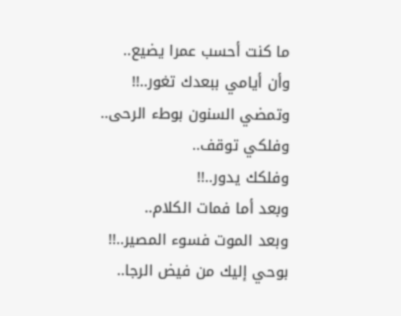ما كنت أحسب عمرا يضيع..
وأن أيامي ببعدك تغور..!!
وتمضي السنون بوطء الرحى..
وفلكي توقف..
وفلكك يدور..!!
وبعد أما فمات الكلام..
وبعد الموت فسوء المصير..!!
بوحي إليك من فيض الرجا..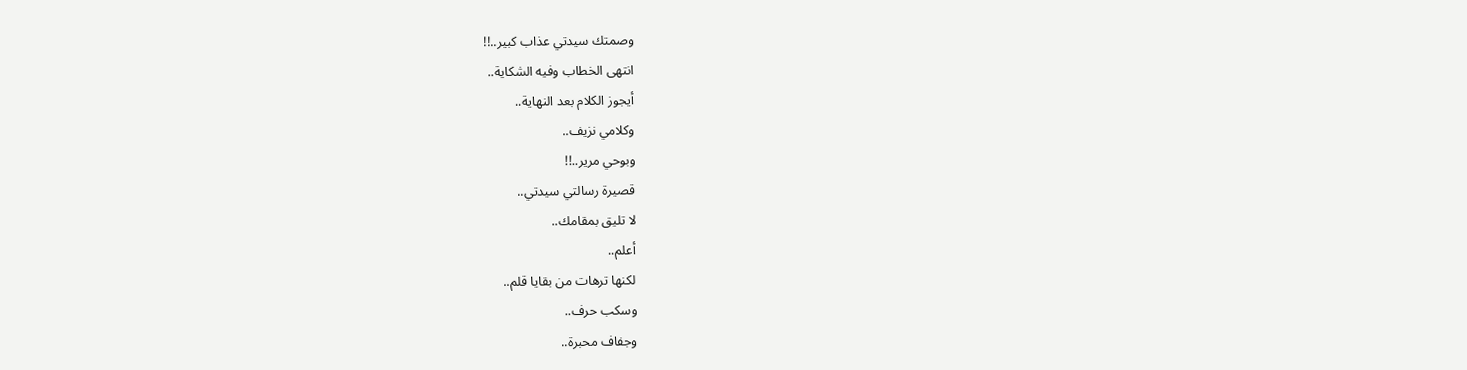وصمتك سيدتي عذاب كبير..!!
انتهى الخطاب وفيه الشكاية..
أيجوز الكلام بعد النهاية..
وكلامي نزيف..
وبوحي مرير..!!
قصيرة رسالتي سيدتي..
لا تليق بمقامك..
أعلم..
لكنها ترهات من بقايا قلم..
وسكب حرف..
وجفاف محبرة..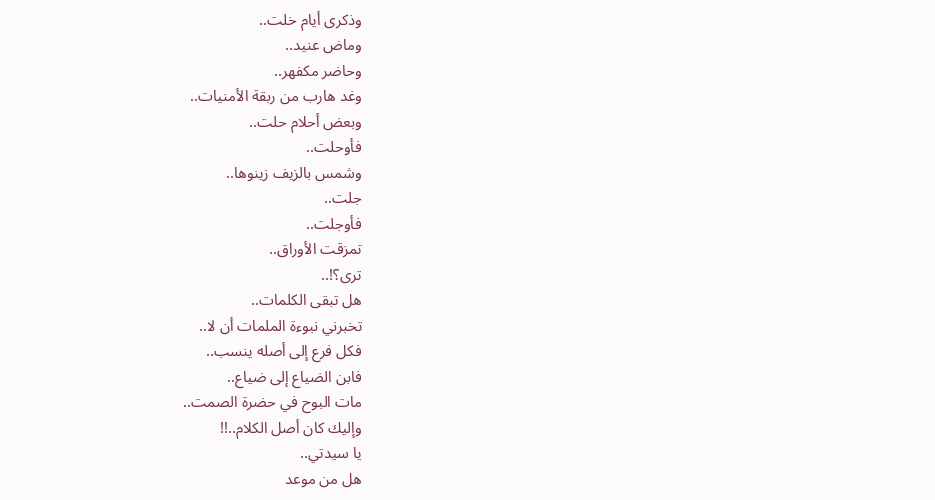وذكرى أيام خلت..
وماض عنيد..
وحاضر مكفهر..
وغد هارب من ربقة الأمنيات..
وبعض أحلام حلت..
فأوحلت..
وشمس بالزيف زينوها..
جلت..
فأوجلت..
تمزقت الأوراق..
ترى؟!..
هل تبقى الكلمات..
تخبرني نبوءة الملمات أن لا..
فكل فرع إلى أصله ينسب..
فابن الضياع إلى ضياع..
مات البوح في حضرة الصمت..
وإليك كان أصل الكلام..!!
يا سيدتي..
هل من موعد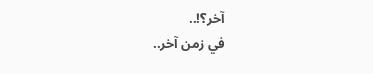آخر؟!..
في زمن آخر..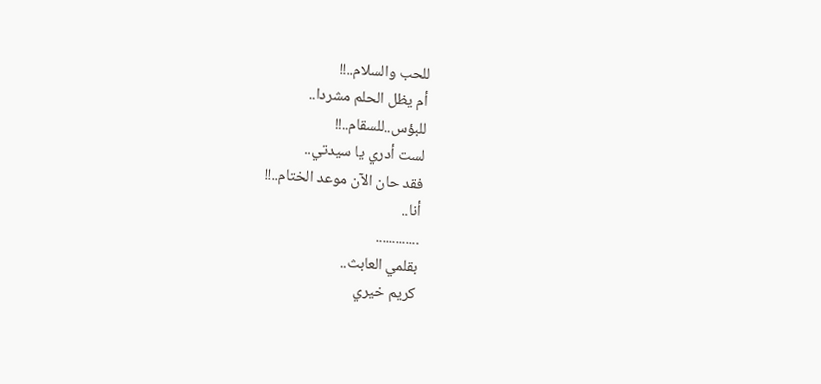للحب والسلام..!!
أم يظل الحلم مشردا..
للبؤس..للسقام..!!
لست أدري يا سيدتي..
فقد حان الآن موعد الختام..!!
أنا..
.............
بقلمي العابث..
كريم خيري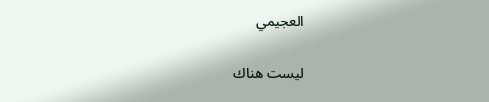العجيمي

ليست هناك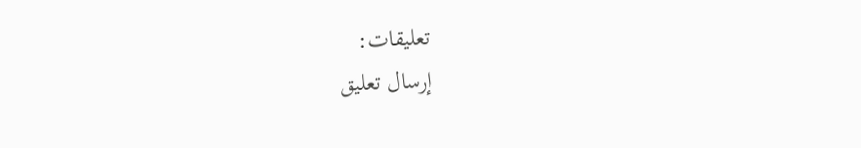تعليقات:
إرسال تعليق